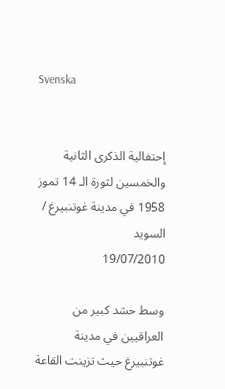Svenska


إحتفالية الذكرى الثانية والخمسين لثورة الـ 14 تموز 1958 في مدينة غوتنبيرغ / السويد
19/07/2010

وسط حشد كبير من العراقيين في مدينة غوتنبيرغ حيث تزينت القاعة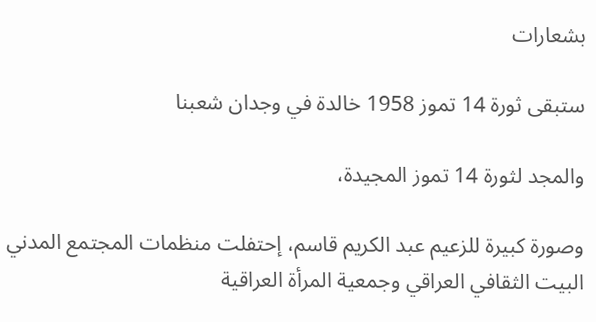بشعارات

ستبقى ثورة 14 تموز 1958 خالدة في وجدان شعبنا

والمجد لثورة 14 تموز المجيدة،

وصورة كبيرة للزعيم عبد الكريم قاسم، إحتفلت منظمات المجتمع المدني البيت الثقافي العراقي وجمعية المرأة العراقية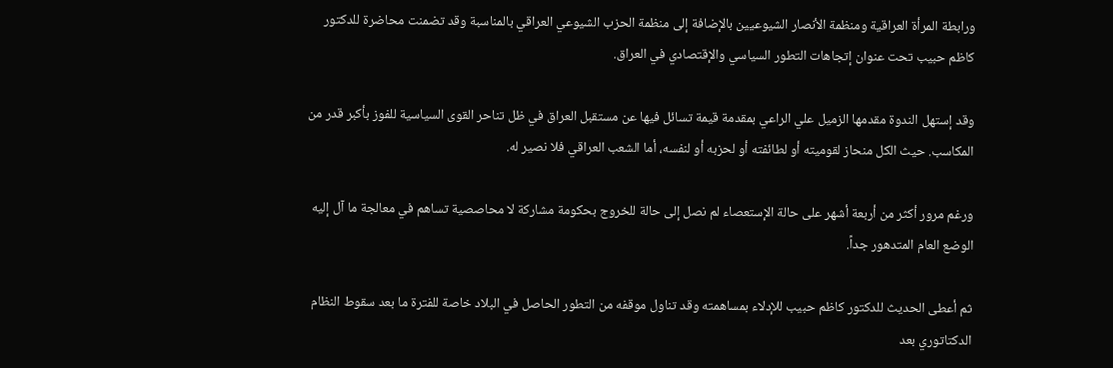ورابطة المرأة العراقية ومنظمة الأنصار الشيوعيين بالإضافة إلى منظمة الحزب الشيوعي العراقي بالمناسبة وقد تضمنت محاضرة للدكتور كاظم حبيب تحت عنوان إتجاهات التطور السياسي والإقتصادي في العراق.

وقد إستهل الندوة مقدمها الزميل علي الراعي بمقدمة قيمة تسائل فيها عن مستقبل العراق في ظل تناحر القوى السياسية للفوز بأكبر قدر من المكاسب. حيث الكل منحاز لقوميته أو لطائفته أو لحزبه أو لنفسه، أما الشعب العراقي فلا نصير له.

ورغم مرور أكثر من أربعة أشهر على حالة الإستعصاء لم نصل إلى حالة للخروج بحكومة مشاركة لا محاصصية تساهم في معالجة ما آل إليه الوضع العام المتدهور جداً.

ثم أعطى الحديث للدكتور كاظم حبيب للإدلاء بمساهمته وقد تناول موقفه من التطور الحاصل في البلاد خاصة للفترة ما بعد سقوط النظام الدكتاتوري بعد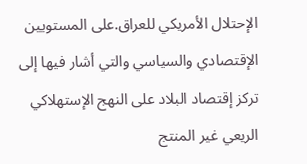الإحتلال الأمريكي للعراق.على المستويين الإقتصادي والسياسي والتي أشار فيها إلى تركز إقتصاد البلاد على النهج الإستهلاكي الريعي غير المنتج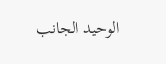الوحيد الجانب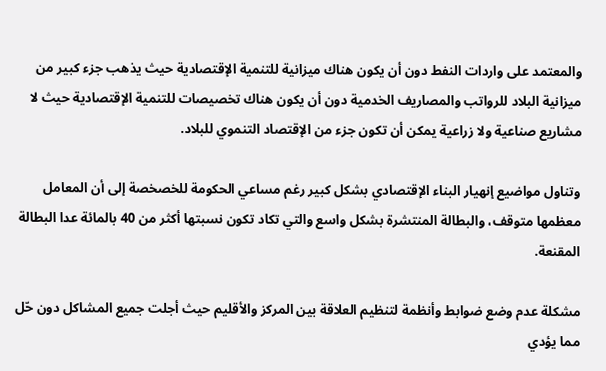والمعتمد على واردات النفط دون أن يكون هناك ميزانية للتنمية الإقتصادية حيث يذهب جزء كبير من ميزانية البلاد للرواتب والمصاريف الخدمية دون أن يكون هناك تخصيصات للتنمية الإقتصادية حيث لا مشاريع صناعية ولا زراعية يمكن أن تكون جزء من الإقتصاد التنموي للبلاد.

وتناول مواضيع إنهيار البناء الإقتصادي بشكل كبير رغم مساعي الحكومة للخصخصة إلى أن المعامل معظمها متوقف، والبطالة المنتشرة بشكل واسع والتي تكاد تكون نسبتها أكثر من 40 بالمائة عدا البطالة المقنعة.

مشكلة عدم وضع ضوابط وأنظمة لتنظيم العلاقة بين المركز والأقليم حيث أجلت جميع المشاكل دون حّل مما يؤدي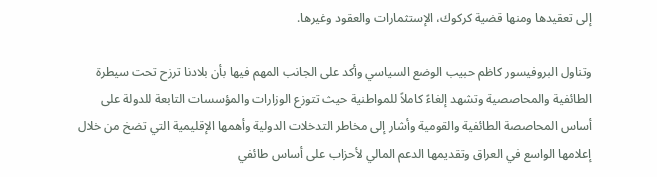إلى تعقيدها ومنها قضية كركوك، الإستثمارات والعقود وغيرها.

وتناول البروفيسور كاظم حبيب الوضع السياسي وأكد على الجانب المهم فيها بأن بلادنا ترزح تحت سيطرة الطائفية والمحاصصية وتشهد إلغاءً كاملاً للمواطنية حيث تتوزع الوزارات والمؤسسات التابعة للدولة على أساس المحاصصة الطائفية والقومية وأشار إلى مخاطر التدخلات الدولية وأهمها الإقليمية التي تضخ من خلال إعلامها الواسع في العراق وتقديمها الدعم المالي لأحزاب على أساس طائفي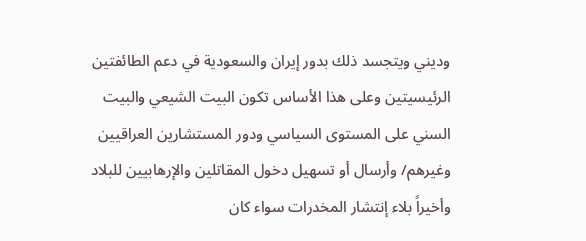وديني ويتجسد ذلك بدور إيران والسعودية في دعم الطائفتين الرئيسيتين وعلى هذا الأساس تكون البيت الشيعي والبيت السني على المستوى السياسي ودور المستشارين العراقيين وغيرهم/ وأرسال أو تسهيل دخول المقاتلين والإرهابيين للبلاد وأخيراً بلاء إنتشار المخدرات سواء كان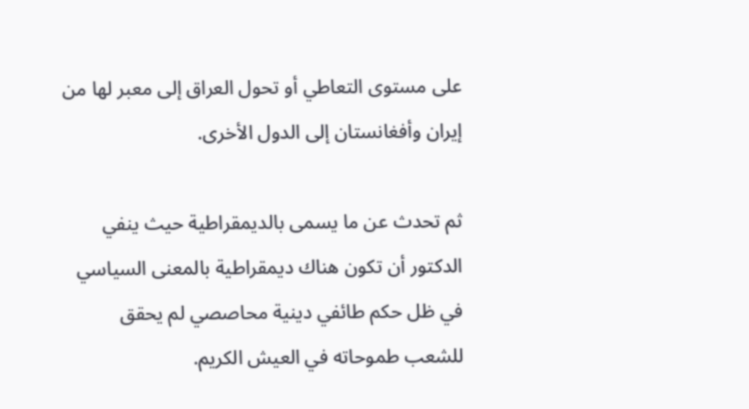على مستوى التعاطي أو تحول العراق إلى معبر لها من إيران وأفغانستان إلى الدول الأخرى.

ثم تحدث عن ما يسمى بالديمقراطية حيث ينفي الدكتور أن تكون هناك ديمقراطية بالمعنى السياسي في ظل حكم طائفي دينية محاصصي لم يحقق للشعب طموحاته في العيش الكريم.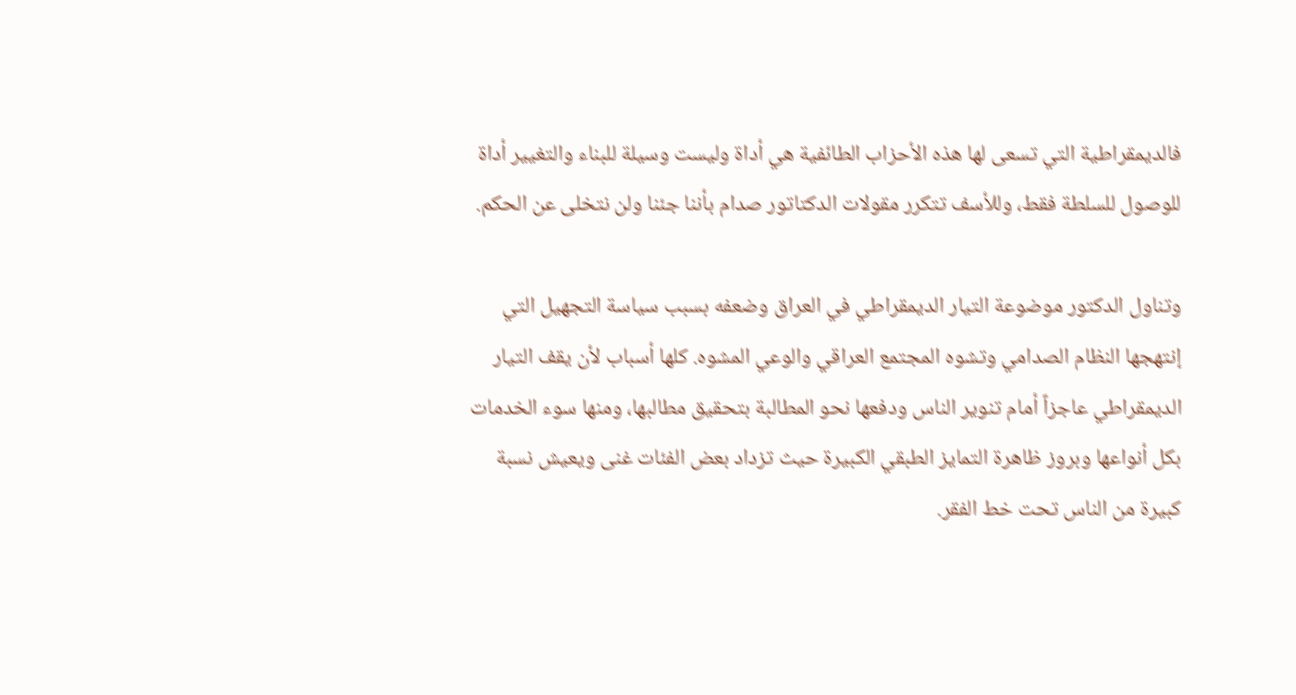فالديمقراطية التي تسعى لها هذه الأحزاب الطائفية هي أداة وليست وسيلة للبناء والتغيير أداة للوصول للسلطة فقط، وللأسف تتكرر مقولات الدكتاتور صدام بأننا جئنا ولن نتخلى عن الحكم.

وتناول الدكتور موضوعة التيار الديمقراطي في العراق وضعفه بسبب سياسة التجهيل التي إنتهجها النظام الصدامي وتشوه المجتمع العراقي والوعي المشوه. كلها أسباب لأن يقف التيار الديمقراطي عاجزاً أمام تنوير الناس ودفعها نحو المطالبة بتحقيق مطالبها، ومنها سوء الخدمات بكل أنواعها وبروز ظاهرة التمايز الطبقي الكبيرة حيث تزداد بعض الفئات غنى ويعيش نسبة كبيرة من الناس تحت خط الفقر.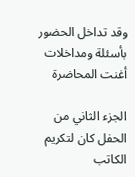وقد تداخل الحضور بأسئلة ومداخلات أغنت المحاضرة

الجزء الثاني من الحفل كان لتكريم الكاتب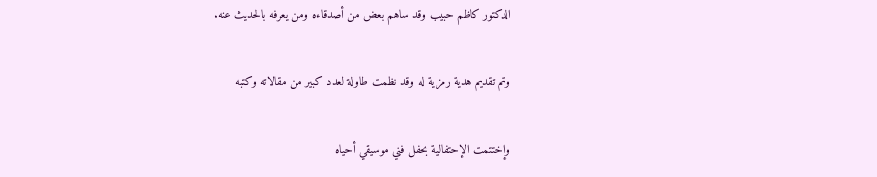الدكتور كاظم حبيب وقد ساهم بعض من أصدقاءه ومن يعرفه بالحديث عنه.

وتم تقديم هدية رمزية له وقد نظمت طاولة لعدد كبير من مقالاته وكتبه

وإختتمت الإحتفالية بحفل فني موسيقي أحياه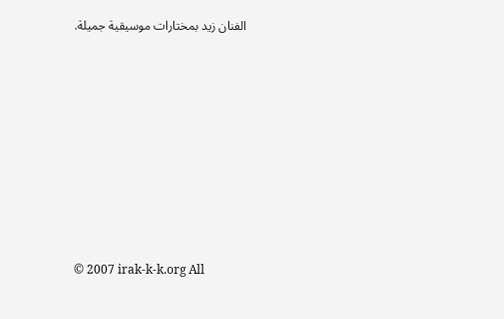الفنان زيد بمختارات موسيقية جميلة.










© 2007 irak-k-k.org All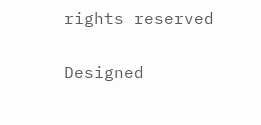rights reserved

Designed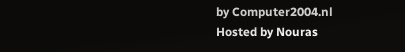by Computer2004.nl
Hosted by Nouras